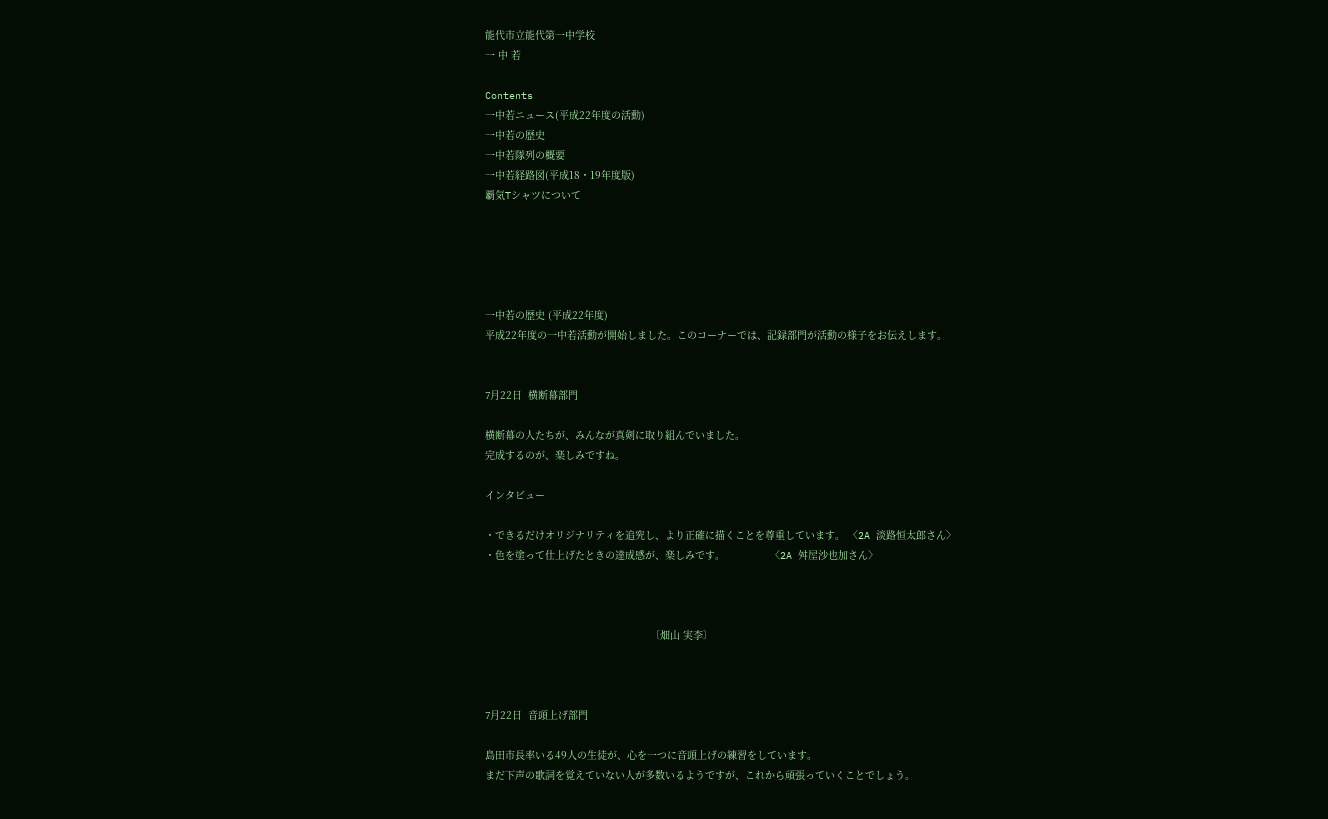能代市立能代第一中学校
一 中 若

Contents
一中若ニュース(平成22年度の活動)
一中若の歴史
一中若隊列の概要
一中若経路図(平成18・19年度版)
覇気Tシャツについて





一中若の歴史 (平成22年度)
平成22年度の一中若活動が開始しました。このコーナーでは、記録部門が活動の様子をお伝えします。


7月22日  横断幕部門

横断幕の人たちが、みんなが真剣に取り組んでいました。
完成するのが、楽しみですね。

インタビュー

・できるだけオリジナリティを追究し、より正確に描くことを尊重しています。 〈2A 淡路恒太郎さん〉
・色を塗って仕上げたときの達成感が、楽しみです。               〈2A 舛屋沙也加さん〉



                                                       〔畑山 実李〕



7月22日  音頭上げ部門

島田市長率いる49人の生徒が、心を一つに音頭上げの練習をしています。
まだ下声の歌詞を覚えていない人が多数いるようですが、これから頑張っていくことでしょう。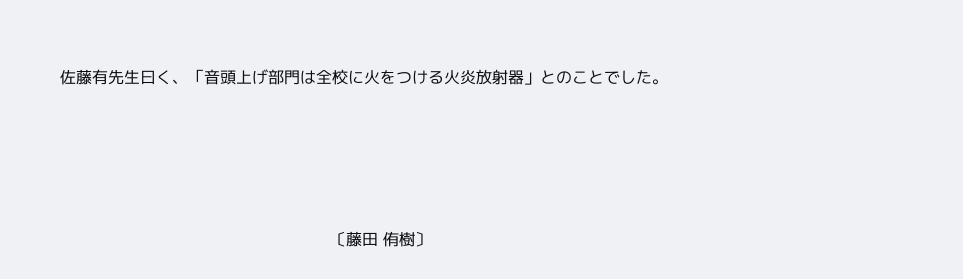佐藤有先生曰く、「音頭上げ部門は全校に火をつける火炎放射器」とのことでした。




                                                      〔藤田 侑樹〕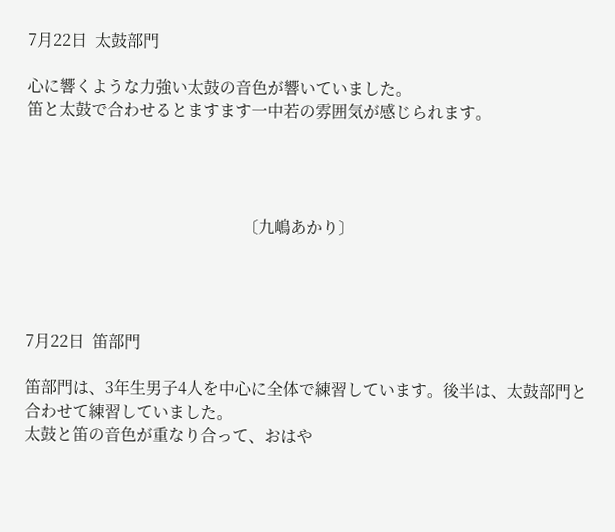7月22日  太鼓部門

心に響くような力強い太鼓の音色が響いていました。
笛と太鼓で合わせるとますます一中若の雰囲気が感じられます。




                                                      〔九嶋あかり〕




7月22日  笛部門

笛部門は、3年生男子4人を中心に全体で練習しています。後半は、太鼓部門と合わせて練習していました。
太鼓と笛の音色が重なり合って、おはや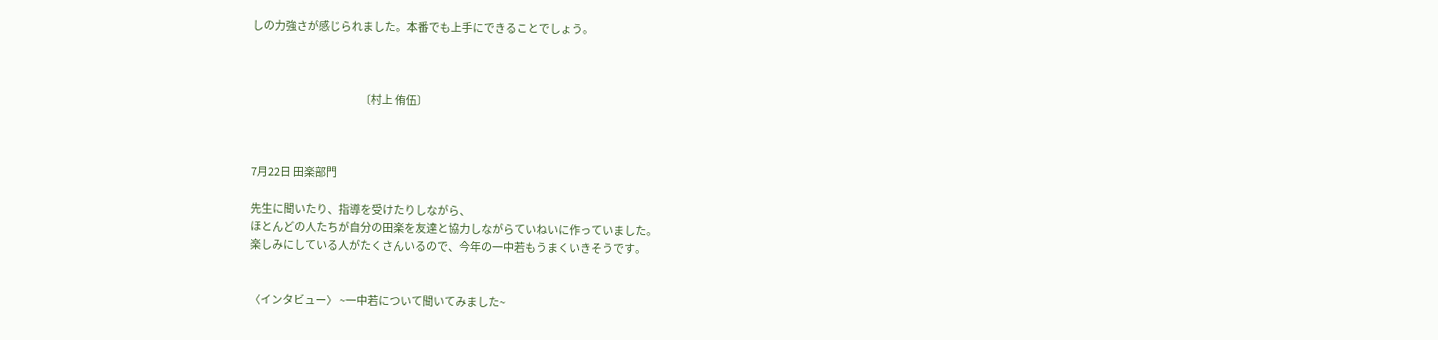しの力強さが感じられました。本番でも上手にできることでしょう。



                                                      〔村上 侑伍〕



7月22日 田楽部門

先生に聞いたり、指導を受けたりしながら、
ほとんどの人たちが自分の田楽を友達と協力しながらていねいに作っていました。
楽しみにしている人がたくさんいるので、今年の一中若もうまくいきそうです。


〈インタビュー〉 ~一中若について聞いてみました~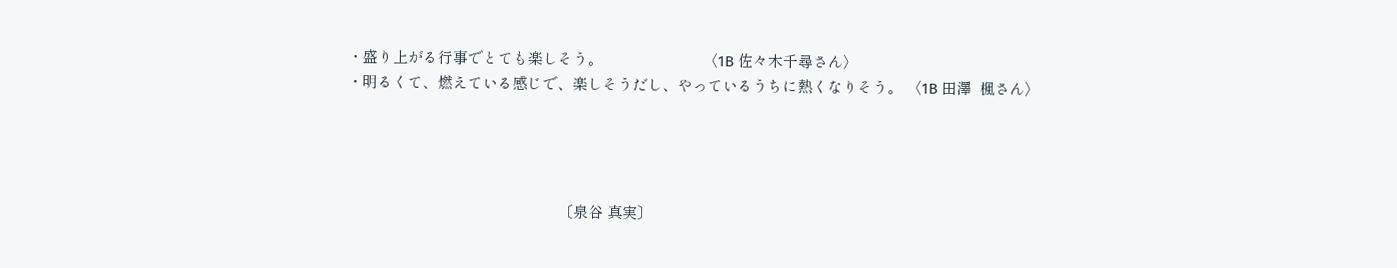・盛り上がる行事でとても楽しそう。                         〈1B 佐々木千尋さん〉
・明るくて、燃えている感じで、楽しそうだし、やっているうちに熱くなりそう。 〈1B 田澤  楓さん〉




                                                     〔泉谷 真実〕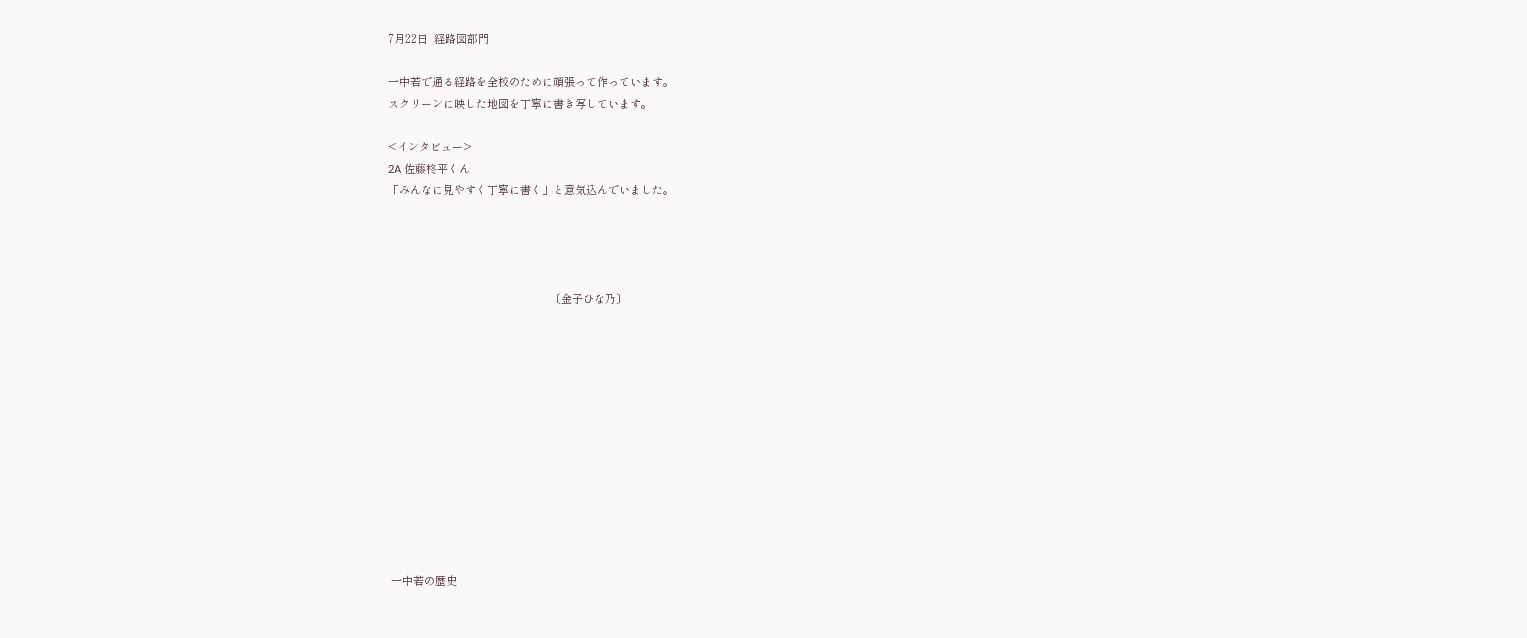7月22日  経路図部門

一中若で通る経路を全校のために頑張って作っています。
スクリーンに映した地図を丁寧に書き写しています。

<インタビュー>
2A 佐藤柊平くん
「みんなに見やすく丁寧に書く」と意気込んでいました。




                                                      〔金子ひな乃〕












 一中若の歴史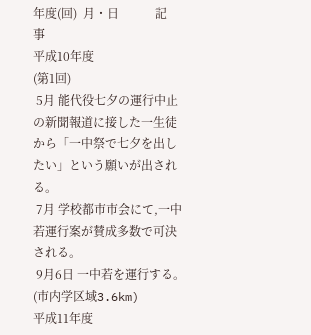年度(回)  月・日            記     事
平成10年度
(第1回)
 5月 能代役七夕の運行中止の新聞報道に接した一生徒から「一中祭で七夕を出したい」という願いが出される。
 7月 学校都市市会にて,一中若運行案が賛成多数で可決される。
 9月6日 一中若を運行する。(市内学区域3.6km)
平成11年度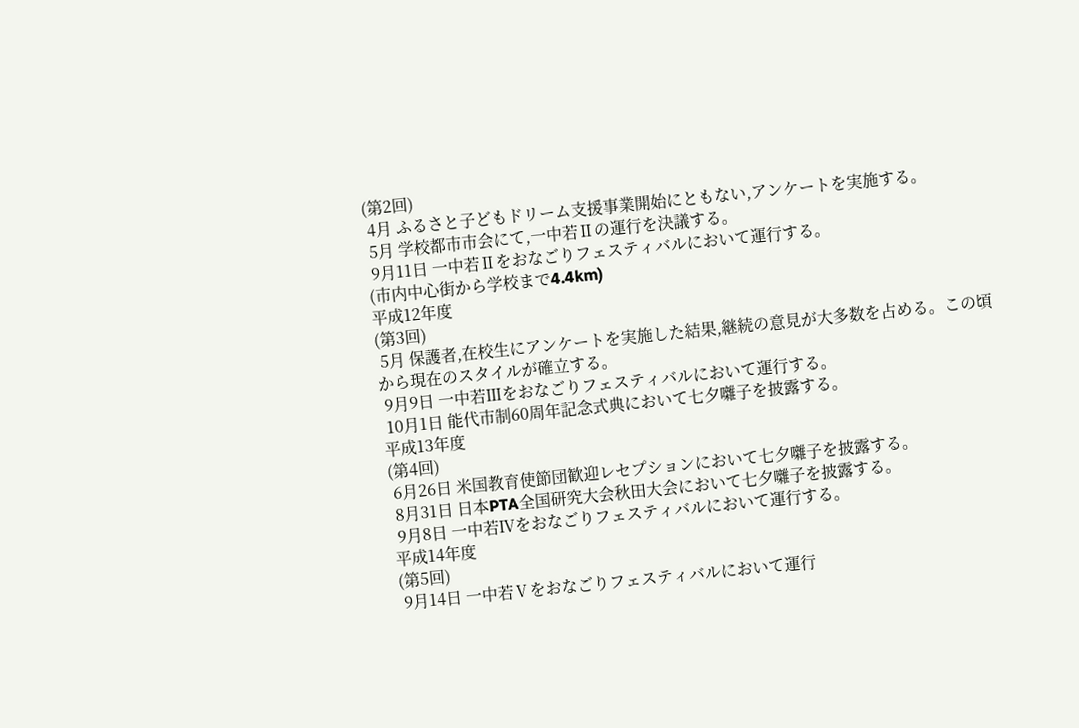(第2回)
 4月 ふるさと子どもドリーム支援事業開始にともない,アンケートを実施する。
 5月 学校都市市会にて,一中若Ⅱの運行を決議する。
 9月11日 一中若Ⅱをおなごりフェスティバルにおいて運行する。
(市内中心街から学校まで4.4km)
平成12年度
(第3回)
 5月 保護者,在校生にアンケートを実施した結果,継続の意見が大多数を占める。この頃から現在のスタイルが確立する。
 9月9日 一中若Ⅲをおなごりフェスティバルにおいて運行する。
 10月1日 能代市制60周年記念式典において七夕囃子を披露する。
平成13年度
(第4回)
 6月26日 米国教育使節団歓迎レセプションにおいて七夕囃子を披露する。
 8月31日 日本PTA全国研究大会秋田大会において七夕囃子を披露する。
 9月8日 一中若Ⅳをおなごりフェスティバルにおいて運行する。
平成14年度
(第5回)
 9月14日 一中若Ⅴをおなごりフェスティバルにおいて運行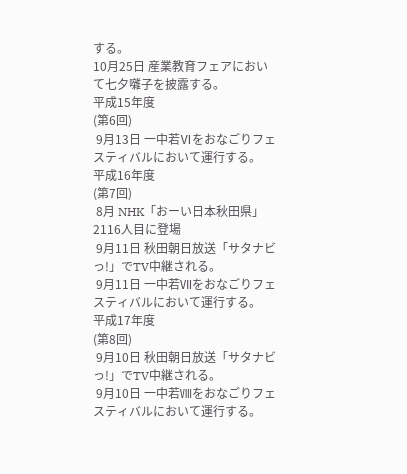する。
10月25日 産業教育フェアにおいて七夕囃子を披露する。
平成15年度
(第6回)
 9月13日 一中若Ⅵをおなごりフェスティバルにおいて運行する。
平成16年度
(第7回)
 8月 NHK「おーい日本秋田県」2116人目に登場
 9月11日 秋田朝日放送「サタナビっ!」でTV中継される。
 9月11日 一中若Ⅶをおなごりフェスティバルにおいて運行する。
平成17年度
(第8回)
 9月10日 秋田朝日放送「サタナビっ!」でTV中継される。
 9月10日 一中若Ⅷをおなごりフェスティバルにおいて運行する。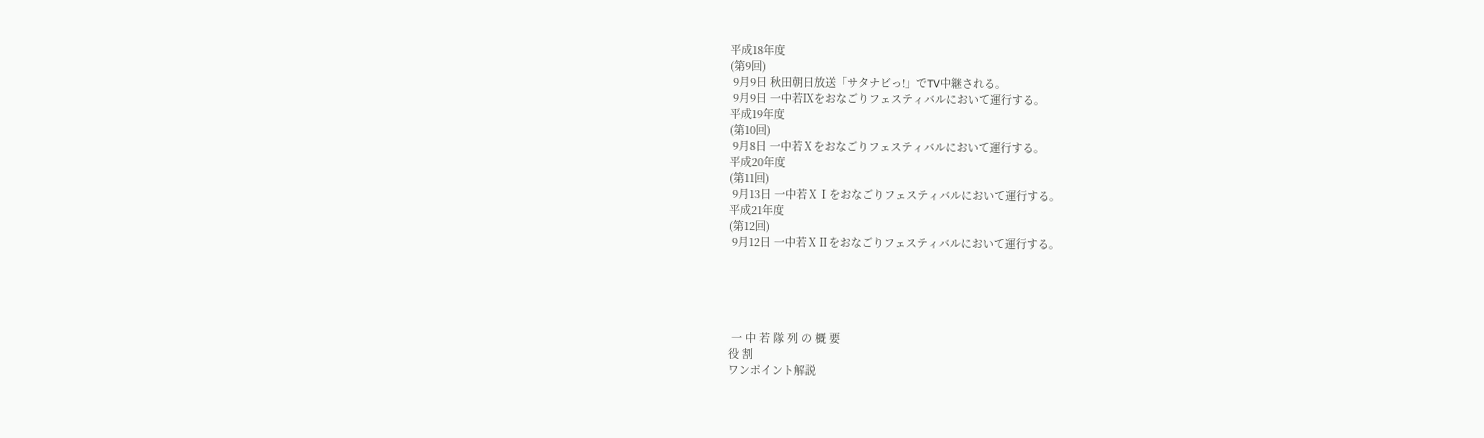平成18年度
(第9回)
 9月9日 秋田朝日放送「サタナビっ!」でTV中継される。
 9月9日 一中若Ⅸをおなごりフェスティバルにおいて運行する。
平成19年度
(第10回)
 9月8日 一中若Ⅹをおなごりフェスティバルにおいて運行する。
平成20年度
(第11回)
 9月13日 一中若ⅩⅠをおなごりフェスティバルにおいて運行する。
平成21年度
(第12回)
 9月12日 一中若ⅩⅡをおなごりフェスティバルにおいて運行する。





 一 中 若 隊 列 の 概 要
役 割
ワンポイント解説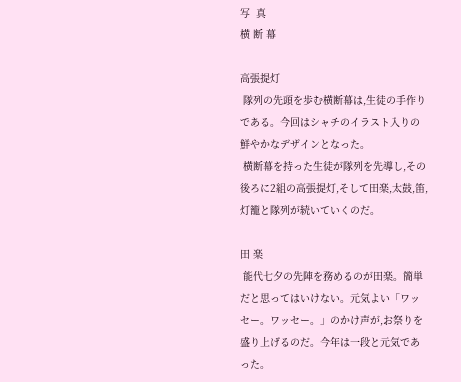写  真
横 断 幕

高張提灯
 隊列の先頭を歩む横断幕は,生徒の手作りである。今回はシャチのイラスト入りの鮮やかなデザインとなった。
 横断幕を持った生徒が隊列を先導し,その後ろに2組の高張提灯,そして田楽,太鼓,笛,灯籠と隊列が続いていくのだ。

田 楽
 能代七夕の先陣を務めるのが田楽。簡単だと思ってはいけない。元気よい「ワッセー。ワッセー。」のかけ声が,お祭りを盛り上げるのだ。今年は一段と元気であった。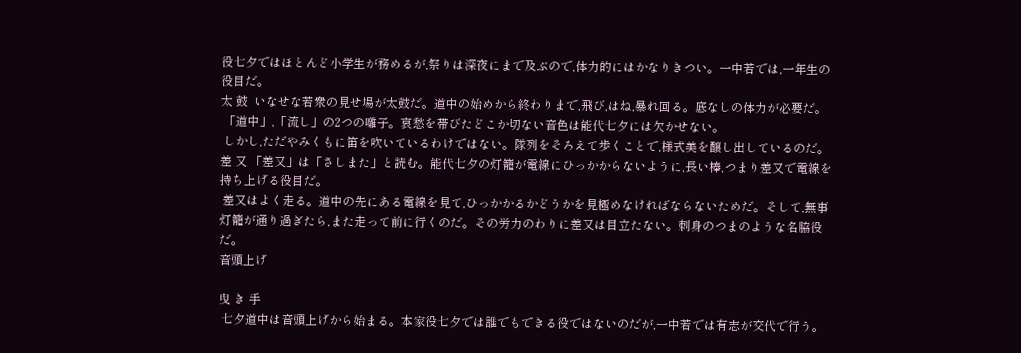役七夕ではほとんど小学生が務めるが,祭りは深夜にまで及ぶので,体力的にはかなりきつい。一中若では,一年生の役目だ。
太 鼓  いなせな若衆の見せ場が太鼓だ。道中の始めから終わりまで,飛び,はね,暴れ回る。底なしの体力が必要だ。
 「道中」,「流し」の2つの囃子。哀愁を帯びたどこか切ない音色は能代七夕には欠かせない。
 しかし,ただやみくもに笛を吹いているわけではない。隊列をそろえて歩くことで,様式美を醸し出しているのだ。
差 又 「差又」は「さしまた」と読む。能代七夕の灯籠が電線にひっかからないように,長い棒,つまり差又で電線を持ち上げる役目だ。
 差又はよく走る。道中の先にある電線を見て,ひっかかるかどうかを見極めなければならないためだ。そして,無事灯籠が通り過ぎたら,また走って前に行くのだ。その労力のわりに差又は目立たない。刺身のつまのような名脇役だ。
音頭上げ

曳 き 手
 七夕道中は音頭上げから始まる。本家役七夕では誰でもできる役ではないのだが,一中若では有志が交代で行う。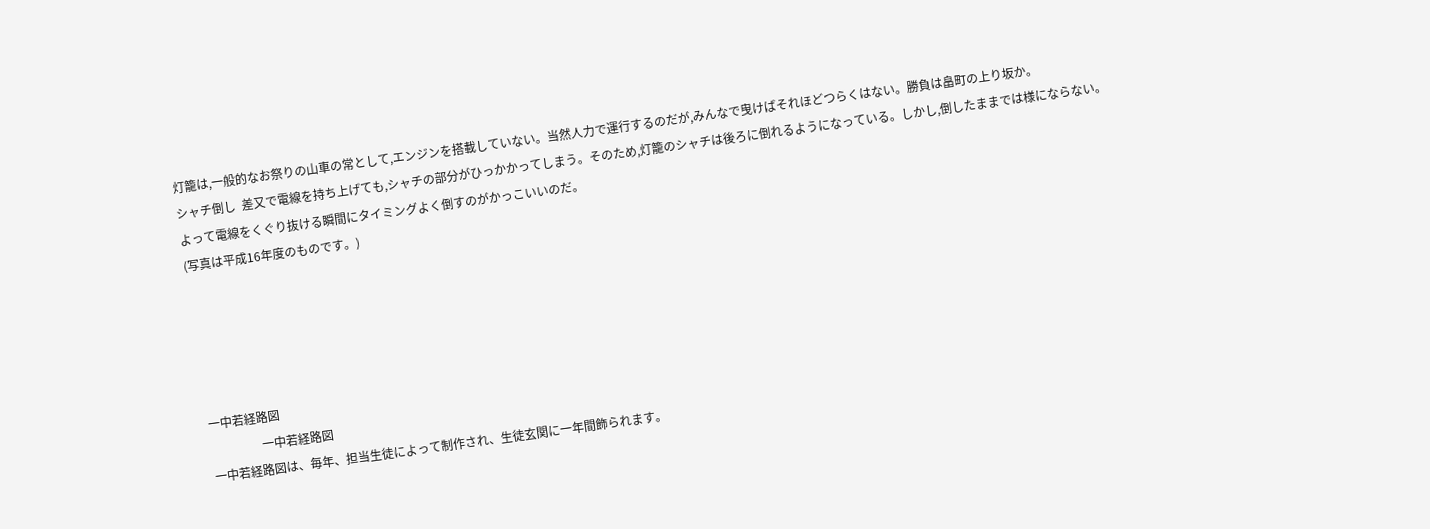灯籠は,一般的なお祭りの山車の常として,エンジンを搭載していない。当然人力で運行するのだが,みんなで曳けばそれほどつらくはない。勝負は畠町の上り坂か。
シャチ倒し  差又で電線を持ち上げても,シャチの部分がひっかかってしまう。そのため,灯籠のシャチは後ろに倒れるようになっている。しかし,倒したままでは様にならない。よって電線をくぐり抜ける瞬間にタイミングよく倒すのがかっこいいのだ。
(写真は平成16年度のものです。)





 一中若経路図
                  一中若経路図
 一中若経路図は、毎年、担当生徒によって制作され、生徒玄関に一年間飾られます。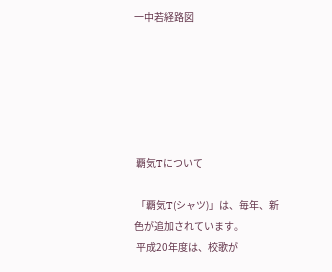一中若経路図






 覇気Tについて

 「覇気T(シャツ)」は、毎年、新色が追加されています。
 平成20年度は、校歌が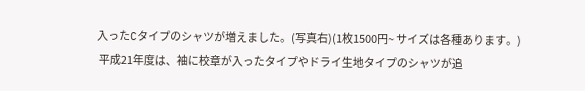入ったCタイプのシャツが増えました。(写真右)(1枚1500円~ サイズは各種あります。)
 平成21年度は、袖に校章が入ったタイプやドライ生地タイプのシャツが追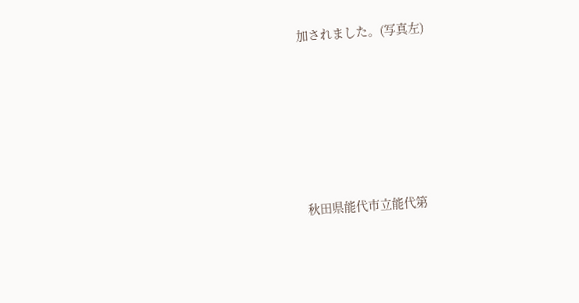加されました。(写真左)







秋田県能代市立能代第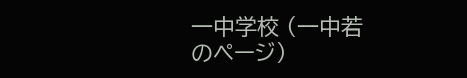一中学校 (一中若のページ)